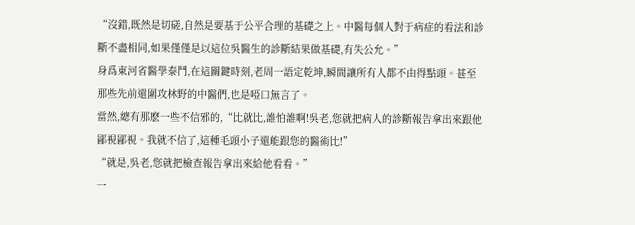“沒錯,既然是切磋,自然是要基于公平合理的基礎之上。中醫每個人對于病症的看法和診斷不盡相同,如果僅僅是以這位吳醫生的診斷結果做基礎,有失公允。”
身爲東河省醫學泰鬥,在這關鍵時刻,老周一語定乾坤,瞬間讓所有人都不由得點頭。甚至那些先前還圍攻林野的中醫們,也是啞口無言了。
當然,總有那麽一些不信邪的,“比就比,誰怕誰啊!吳老,您就把病人的診斷報告拿出來跟他鄙視鄙視。我就不信了,這種毛頭小子還能跟您的醫術比!”
“就是,吳老,您就把檢查報告拿出來給他看看。”
一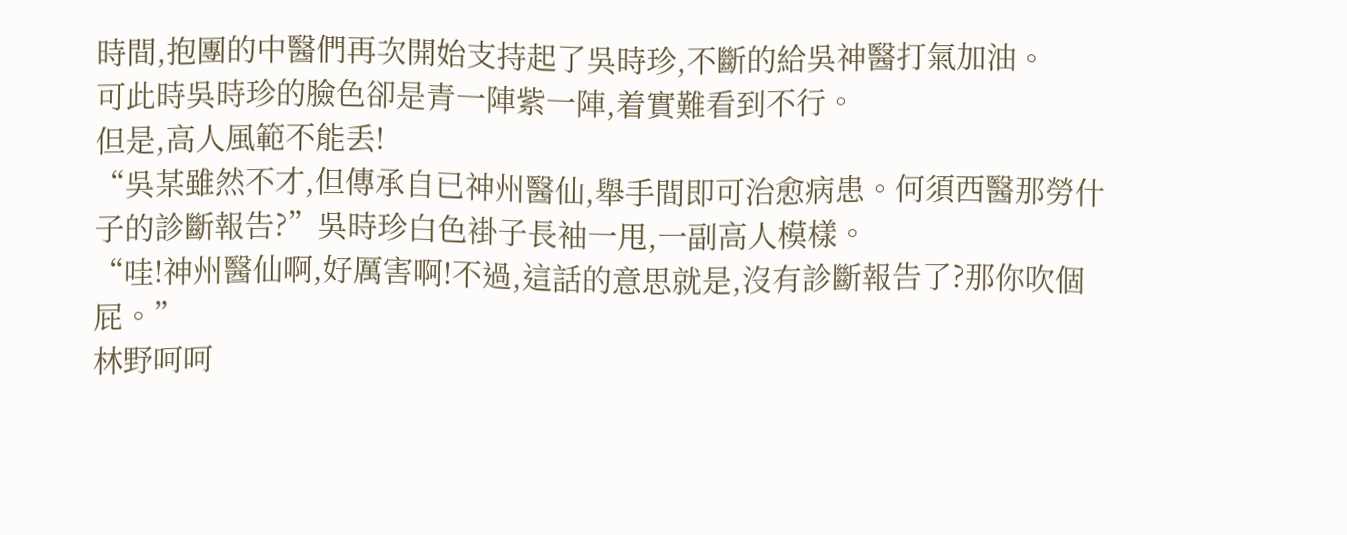時間,抱團的中醫們再次開始支持起了吳時珍,不斷的給吳神醫打氣加油。
可此時吳時珍的臉色卻是青一陣紫一陣,着實難看到不行。
但是,高人風範不能丢!
“吳某雖然不才,但傳承自已神州醫仙,舉手間即可治愈病患。何須西醫那勞什子的診斷報告?”吳時珍白色褂子長袖一甩,一副高人模樣。
“哇!神州醫仙啊,好厲害啊!不過,這話的意思就是,沒有診斷報告了?那你吹個屁。”
林野呵呵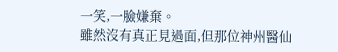一笑,一臉嫌棄。
雖然沒有真正見過面,但那位神州醫仙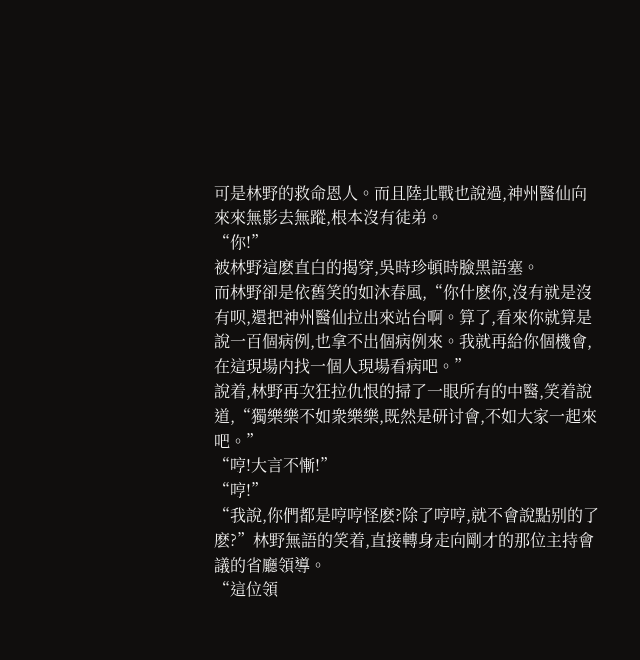可是林野的救命恩人。而且陸北戰也說過,神州醫仙向來來無影去無蹤,根本沒有徒弟。
“你!”
被林野這麽直白的揭穿,吳時珍頓時臉黑語塞。
而林野卻是依舊笑的如沐春風,“你什麽你,沒有就是沒有呗,還把神州醫仙拉出來站台啊。算了,看來你就算是說一百個病例,也拿不出個病例來。我就再給你個機會,在這現場内找一個人現場看病吧。”
說着,林野再次狂拉仇恨的掃了一眼所有的中醫,笑着說道,“獨樂樂不如衆樂樂,既然是研讨會,不如大家一起來吧。”
“哼!大言不慚!”
“哼!”
“我說,你們都是哼哼怪麽?除了哼哼,就不會說點别的了麽?”林野無語的笑着,直接轉身走向剛才的那位主持會議的省廳領導。
“這位領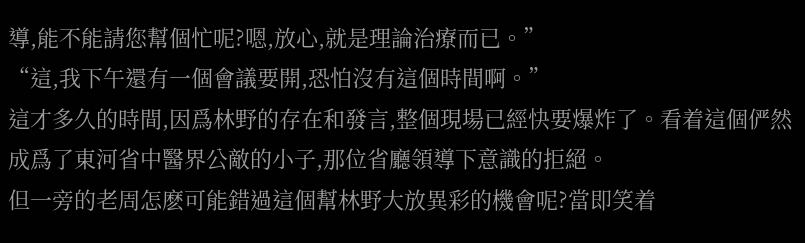導,能不能請您幫個忙呢?嗯,放心,就是理論治療而已。”
“這,我下午還有一個會議要開,恐怕沒有這個時間啊。”
這才多久的時間,因爲林野的存在和發言,整個現場已經快要爆炸了。看着這個俨然成爲了東河省中醫界公敵的小子,那位省廳領導下意識的拒絕。
但一旁的老周怎麽可能錯過這個幫林野大放異彩的機會呢?當即笑着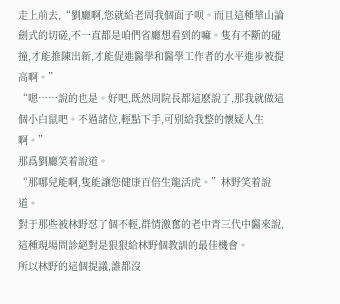走上前去,“劉廳啊,您就給老周我個面子呗。而且這種華山論劍式的切磋,不一直都是咱們省廳想看到的嘛。隻有不斷的碰撞,才能推陳出新,才能促進醫學和醫學工作者的水平進步被提高啊。”
“嗯……說的也是。好吧,既然周院長都這麽說了,那我就做這個小白鼠吧。不過諸位,輕點下手,可别給我整的懷疑人生啊。”
那爲劉廳笑着說道。
“那哪兒能啊,隻能讓您健康百倍生龍活虎。”林野笑着說道。
對于那些被林野怼了個不輕,群情激奮的老中青三代中醫來說,這種現場問診絕對是狠狠給林野個教訓的最佳機會。
所以林野的這個提議,誰都沒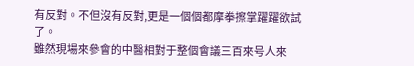有反對。不但沒有反對,更是一個個都摩拳擦掌躍躍欲試了。
雖然現場來參會的中醫相對于整個會議三百來号人來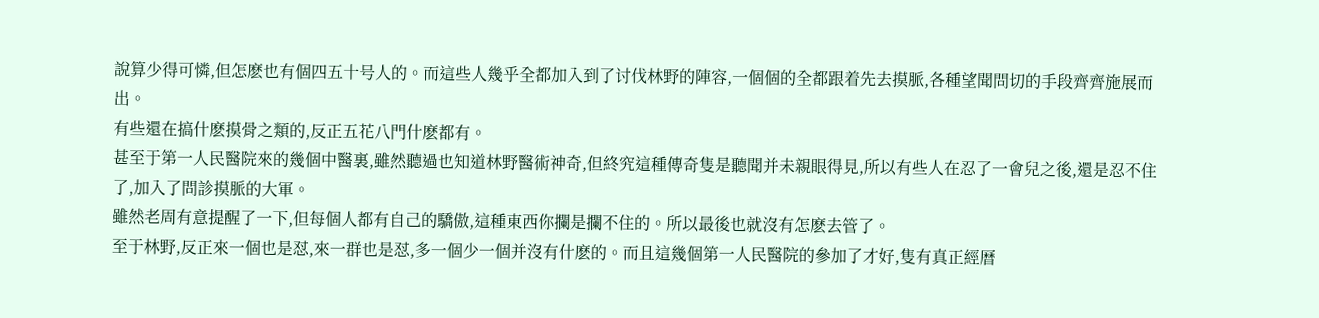說算少得可憐,但怎麽也有個四五十号人的。而這些人幾乎全都加入到了讨伐林野的陣容,一個個的全都跟着先去摸脈,各種望聞問切的手段齊齊施展而出。
有些還在搞什麽摸骨之類的,反正五花八門什麽都有。
甚至于第一人民醫院來的幾個中醫裏,雖然聽過也知道林野醫術神奇,但終究這種傳奇隻是聽聞并未親眼得見,所以有些人在忍了一會兒之後,還是忍不住了,加入了問診摸脈的大軍。
雖然老周有意提醒了一下,但每個人都有自己的驕傲,這種東西你攔是攔不住的。所以最後也就沒有怎麽去管了。
至于林野,反正來一個也是怼,來一群也是怼,多一個少一個并沒有什麽的。而且這幾個第一人民醫院的參加了才好,隻有真正經曆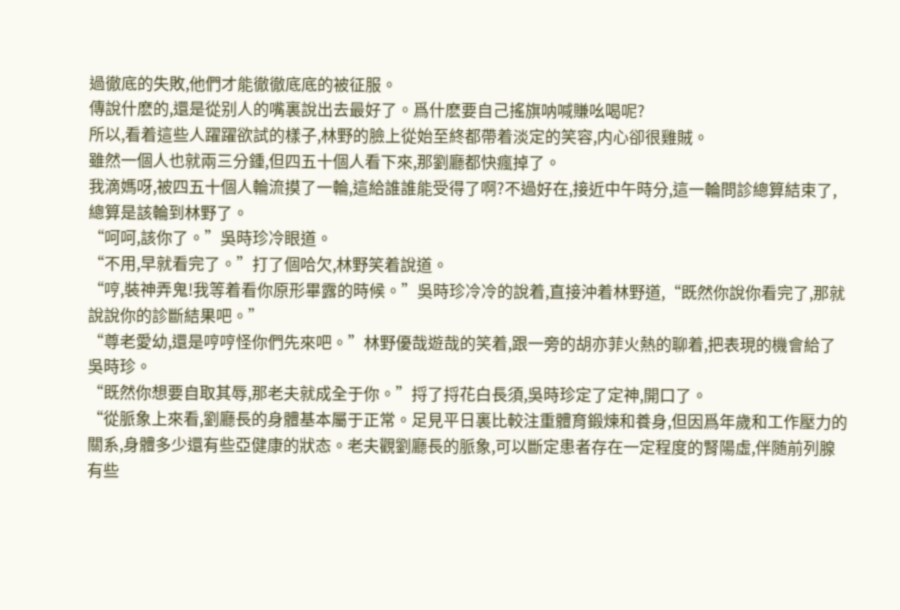過徹底的失敗,他們才能徹徹底底的被征服。
傳說什麽的,還是從别人的嘴裏說出去最好了。爲什麽要自己搖旗呐喊賺吆喝呢?
所以,看着這些人躍躍欲試的樣子,林野的臉上從始至終都帶着淡定的笑容,内心卻很雞賊。
雖然一個人也就兩三分鍾,但四五十個人看下來,那劉廳都快瘋掉了。
我滴媽呀,被四五十個人輪流摸了一輪,這給誰誰能受得了啊?不過好在,接近中午時分,這一輪問診總算結束了,總算是該輪到林野了。
“呵呵,該你了。”吳時珍冷眼道。
“不用,早就看完了。”打了個哈欠,林野笑着說道。
“哼,裝神弄鬼!我等着看你原形畢露的時候。”吳時珍冷冷的說着,直接沖着林野道,“既然你說你看完了,那就說說你的診斷結果吧。”
“尊老愛幼,還是哼哼怪你們先來吧。”林野優哉遊哉的笑着,跟一旁的胡亦菲火熱的聊着,把表現的機會給了吳時珍。
“既然你想要自取其辱,那老夫就成全于你。”捋了捋花白長須,吳時珍定了定神,開口了。
“從脈象上來看,劉廳長的身體基本屬于正常。足見平日裏比較注重體育鍛煉和養身,但因爲年歲和工作壓力的關系,身體多少還有些亞健康的狀态。老夫觀劉廳長的脈象,可以斷定患者存在一定程度的腎陽虛,伴随前列腺有些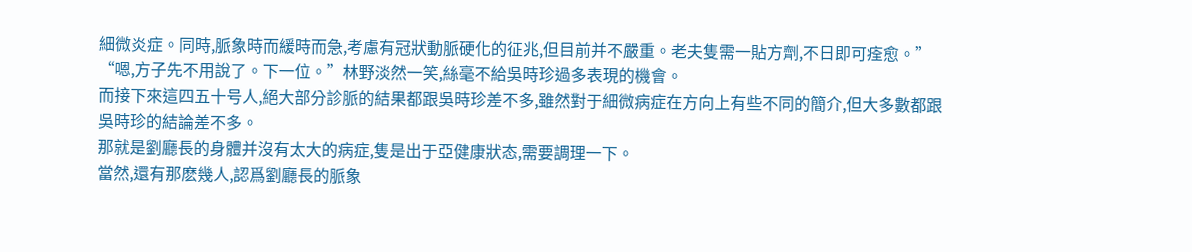細微炎症。同時,脈象時而緩時而急,考慮有冠狀動脈硬化的征兆,但目前并不嚴重。老夫隻需一貼方劑,不日即可痊愈。”
“嗯,方子先不用說了。下一位。”林野淡然一笑,絲毫不給吳時珍過多表現的機會。
而接下來這四五十号人,絕大部分診脈的結果都跟吳時珍差不多,雖然對于細微病症在方向上有些不同的簡介,但大多數都跟吳時珍的結論差不多。
那就是劉廳長的身體并沒有太大的病症,隻是出于亞健康狀态,需要調理一下。
當然,還有那麽幾人,認爲劉廳長的脈象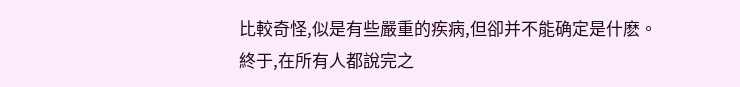比較奇怪,似是有些嚴重的疾病,但卻并不能确定是什麽。
終于,在所有人都說完之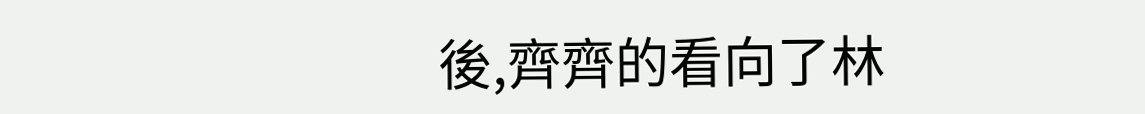後,齊齊的看向了林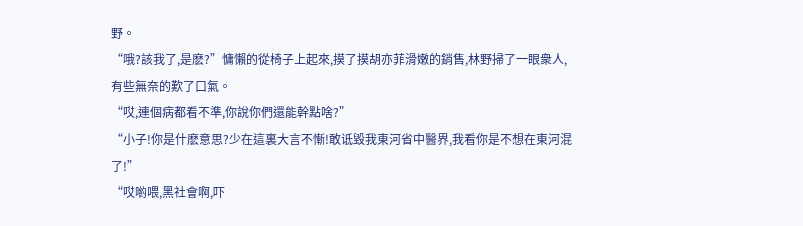野。
“哦?該我了,是麽?”慵懶的從椅子上起來,摸了摸胡亦菲滑嫩的銷售,林野掃了一眼衆人,有些無奈的歎了口氣。
“哎,連個病都看不準,你說你們還能幹點啥?”
“小子!你是什麽意思?少在這裏大言不慚!敢诋毀我東河省中醫界,我看你是不想在東河混了!”
“哎喲喂,黑社會啊,吓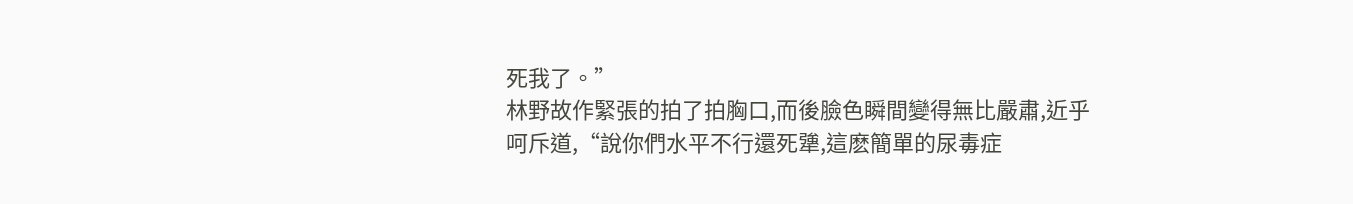死我了。”
林野故作緊張的拍了拍胸口,而後臉色瞬間變得無比嚴肅,近乎呵斥道,“說你們水平不行還死犟,這麽簡單的尿毒症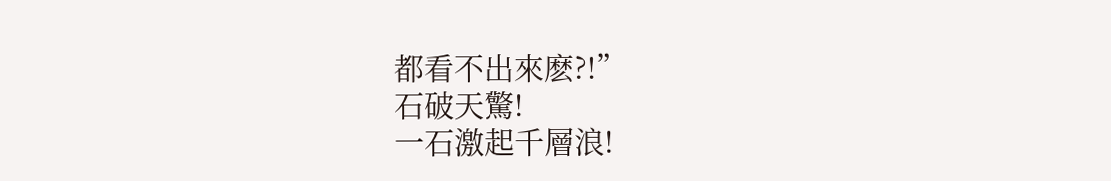都看不出來麽?!”
石破天驚!
一石激起千層浪!